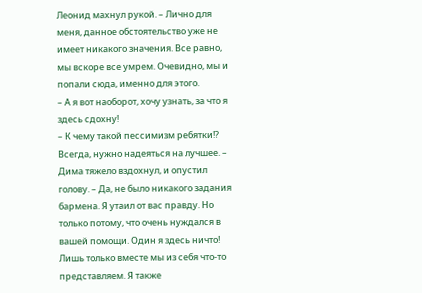Леонид махнул рукой. – Лично для меня, данное обстоятельство уже не имеет никакого значения. Все равно, мы вскоре все умрем. Очевидно, мы и попали сюда, именно для этого.
– А я вот наоборот, хочу узнать, за что я здесь сдохну!
– К чему такой пессимизм ребятки!? Всегда, нужно надеяться на лучшее. – Дима тяжело вздохнул, и опустил голову. – Да, не было никакого задания бармена. Я утаил от вас правду. Но только потому, что очень нуждался в вашей помощи. Один я здесь ничто! Лишь только вместе мы из себя что-то представляем. Я также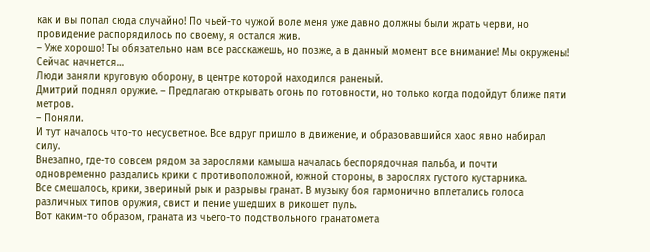как и вы попал сюда случайно! По чьей-то чужой воле меня уже давно должны были жрать черви, но провидение распорядилось по своему, я остался жив.
– Уже хорошо! Ты обязательно нам все расскажешь, но позже, а в данный момент все внимание! Мы окружены! Сейчас начнется…
Люди заняли круговую оборону, в центре которой находился раненый.
Дмитрий поднял оружие. – Предлагаю открывать огонь по готовности, но только когда подойдут ближе пяти метров.
– Поняли.
И тут началось что-то несусветное. Все вдруг пришло в движение, и образовавшийся хаос явно набирал силу.
Внезапно, где-то совсем рядом за зарослями камыша началась беспорядочная пальба, и почти одновременно раздались крики с противоположной, южной стороны, в зарослях густого кустарника.
Все смешалось, крики, звериный рык и разрывы гранат. В музыку боя гармонично вплетались голоса различных типов оружия, свист и пение ушедших в рикошет пуль.
Вот каким-то образом, граната из чьего-то подствольного гранатомета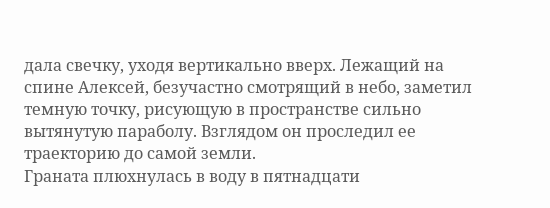дала свечку, уходя вертикально вверх. Лежащий на спине Алексей, безучастно смотрящий в небо, заметил темную точку, рисующую в пространстве сильно вытянутую параболу. Взглядом он проследил ее траекторию до самой земли.
Граната плюхнулась в воду в пятнадцати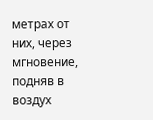метрах от них, через мгновение, подняв в воздух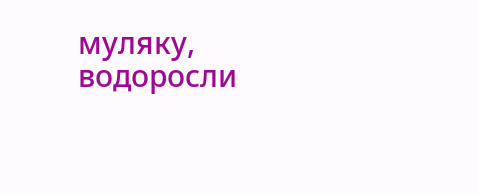муляку, водоросли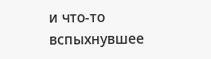и что-то вспыхнувшее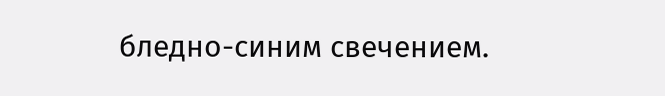бледно-синим свечением.